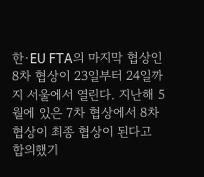한·EU FTA의 마지막 협상인 8차 협상이 23일부터 24일까지 서울에서 열린다. 지난해 5월에 있은 7차 협상에서 8차 협상이 최종 협상이 된다고 합의했기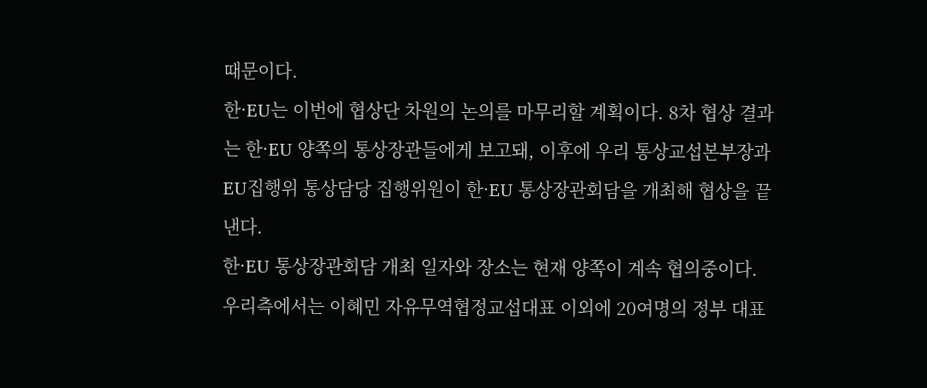때문이다.
한·EU는 이번에 협상단 차원의 논의를 마무리할 계획이다. 8차 협상 결과는 한·EU 양쪽의 통상장관들에게 보고돼, 이후에 우리 통상교섭본부장과 EU집행위 통상담당 집행위원이 한·EU 통상장관회담을 개최해 협상을 끝낸다.
한·EU 통상장관회담 개최 일자와 장소는 현재 양쪽이 계속 협의중이다.
우리측에서는 이혜민 자유무역협정교섭대표 이외에 20여명의 정부 대표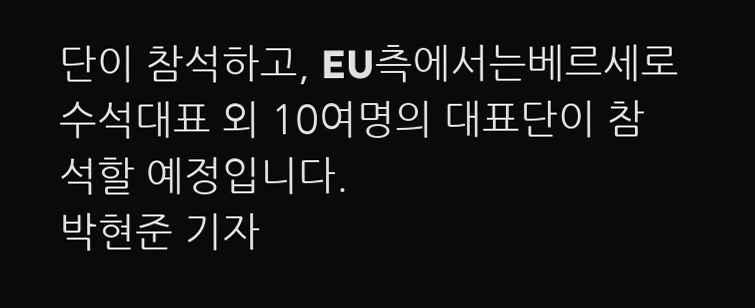단이 참석하고, EU측에서는베르세로 수석대표 외 10여명의 대표단이 참석할 예정입니다.
박현준 기자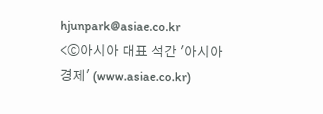hjunpark@asiae.co.kr
<ⓒ아시아 대표 석간 '아시아경제' (www.asiae.co.kr)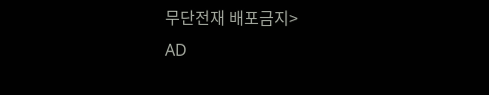무단전재 배포금지>
AD